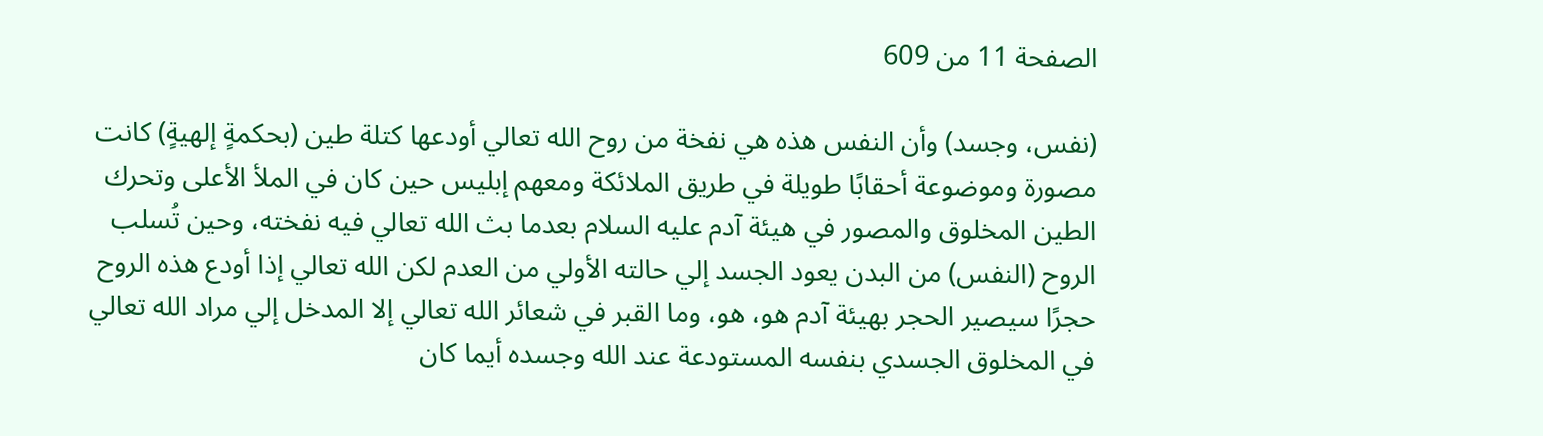الصفحة 11 من 609

(نفس، وجسد) وأن النفس هذه هي نفخة من روح الله تعالي أودعها كتلة طين (بحكمةٍ إلهيةٍ) كانت مصورة وموضوعة أحقابًا طويلة في طريق الملائكة ومعهم إبليس حين كان في الملأ الأعلى وتحرك الطين المخلوق والمصور في هيئة آدم عليه السلام بعدما بث الله تعالي فيه نفخته، وحين تُسلب الروح (النفس) من البدن يعود الجسد إلي حالته الأولي من العدم لكن الله تعالي إذا أودع هذه الروح حجرًا سيصير الحجر بهيئة آدم هو، هو، وما القبر في شعائر الله تعالي إلا المدخل إلي مراد الله تعالي في المخلوق الجسدي بنفسه المستودعة عند الله وجسده أيما كان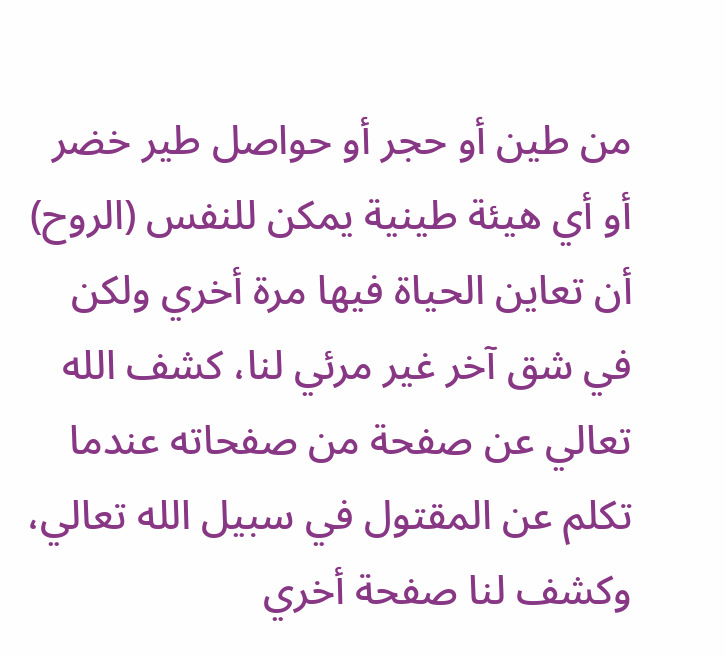من طين أو حجر أو حواصل طير خضر أو أي هيئة طينية يمكن للنفس (الروح) أن تعاين الحياة فيها مرة أخري ولكن في شق آخر غير مرئي لنا، كشف الله تعالي عن صفحة من صفحاته عندما تكلم عن المقتول في سبيل الله تعالي، وكشف لنا صفحة أخري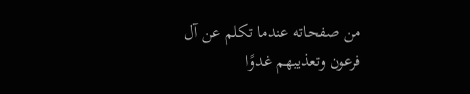من صفحاته عندما تكلم عن آل فرعون وتعذيبهم غدوًا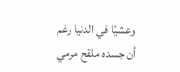وعشيًا في الدنيا رغم أن جسده ملقح مرمي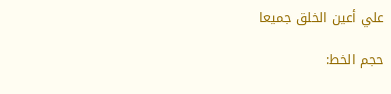علي أعين الخلق جميعا

حجم الخط: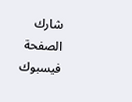شارك الصفحة
فيسبوك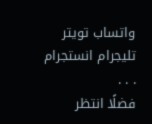واتساب تويتر تليجرام انستجرام
. . .
فضلًا انتظر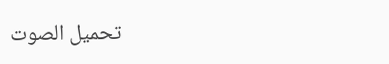تحميل الصوت